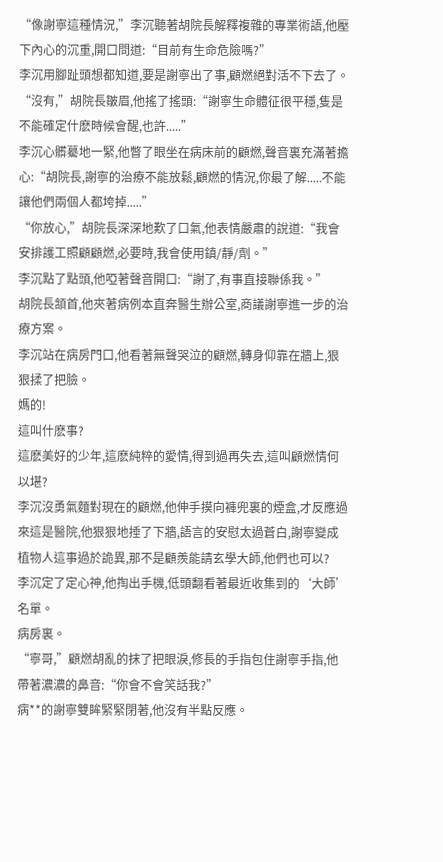“像謝寧這種情況,”李沉聽著胡院長解釋複雜的專業術語,他壓下內心的沉重,開口問道:“目前有生命危險嗎?”
李沉用腳趾頭想都知道,要是謝寧出了事,顧燃絕對活不下去了。
“沒有,”胡院長皺眉,他搖了搖頭:“謝寧生命體征很平穩,隻是不能確定什麽時候會醒,也許.....”
李沉心髒驀地一緊,他瞥了眼坐在病床前的顧燃,聲音裏充滿著擔心:“胡院長,謝寧的治療不能放鬆,顧燃的情況,你最了解.....不能讓他們兩個人都垮掉.....”
“你放心,”胡院長深深地歎了口氣,他表情嚴肅的說道:“我會安排護工照顧顧燃,必要時,我會使用鎮/靜/劑。”
李沉點了點頭,他啞著聲音開口:“謝了,有事直接聯係我。”
胡院長頷首,他夾著病例本直奔醫生辦公室,商議謝寧進一步的治療方案。
李沉站在病房門口,他看著無聲哭泣的顧燃,轉身仰靠在牆上,狠狠揉了把臉。
媽的!
這叫什麽事?
這麽美好的少年,這麽純粹的愛情,得到過再失去,這叫顧燃情何以堪?
李沉沒勇氣麵對現在的顧燃,他伸手摸向褲兜裏的煙盒,才反應過來這是醫院,他狠狠地捶了下牆,語言的安慰太過蒼白,謝寧變成植物人這事過於詭異,那不是顧羨能請玄學大師,他們也可以?
李沉定了定心神,他掏出手機,低頭翻看著最近收集到的‘大師’名單。
病房裏。
“寧哥,”顧燃胡亂的抹了把眼淚,修長的手指包住謝寧手指,他帶著濃濃的鼻音:“你會不會笑話我?”
病**的謝寧雙眸緊緊閉著,他沒有半點反應。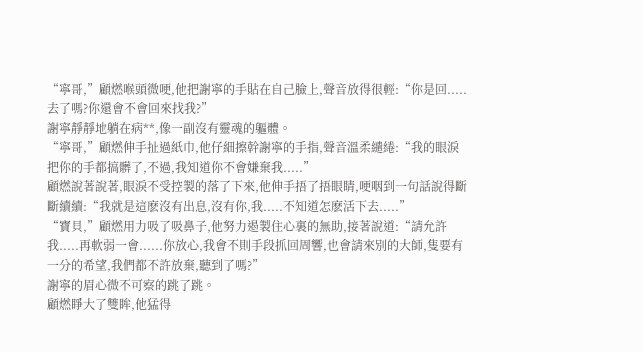“寧哥,”顧燃喉頭微哽,他把謝寧的手貼在自己臉上,聲音放得很輕:“你是回.....去了嗎?你還會不會回來找我?”
謝寧靜靜地躺在病**,像一副沒有靈魂的軀體。
“寧哥,”顧燃伸手扯過紙巾,他仔細擦幹謝寧的手指,聲音溫柔繾綣:“我的眼淚把你的手都搞髒了,不過,我知道你不會嫌棄我.....”
顧燃說著說著,眼淚不受控製的落了下來,他伸手捂了捂眼睛,哽咽到一句話說得斷斷續續:“我就是這麽沒有出息,沒有你,我.....不知道怎麽活下去.....”
“寶貝,”顧燃用力吸了吸鼻子,他努力遏製住心裏的無助,接著說道:“請允許我.....再軟弱一會......你放心,我會不則手段抓回周響,也會請來別的大師,隻要有一分的希望,我們都不許放棄,聽到了嗎?”
謝寧的眉心微不可察的跳了跳。
顧燃睜大了雙眸,他猛得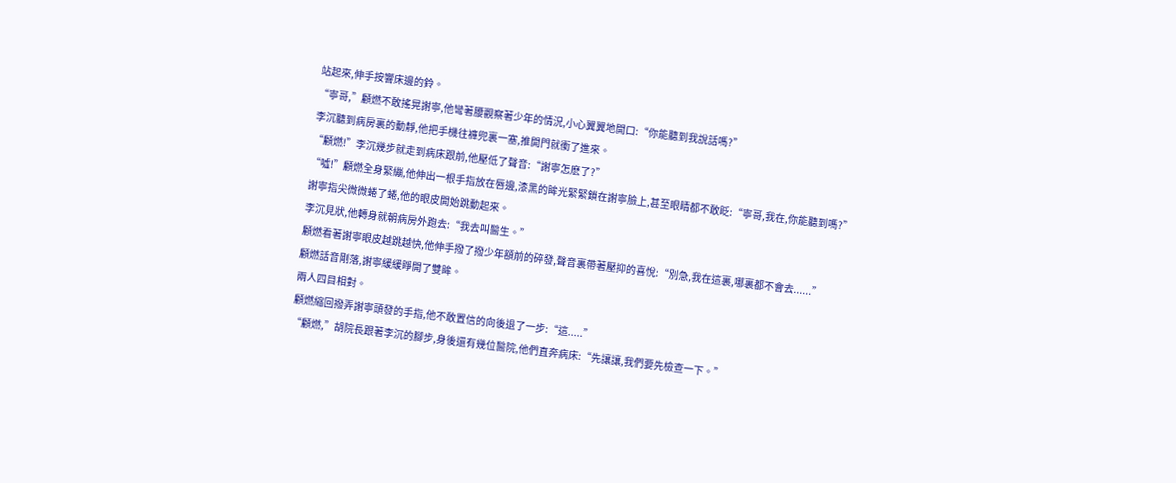站起來,伸手按響床邊的鈴。
“寧哥,”顧燃不敢搖晃謝寧,他彎著腰觀察著少年的情況,小心翼翼地開口:“你能聽到我說話嗎?”
李沉聽到病房裏的動靜,他把手機往褲兜裏一塞,推開門就衝了進來。
“顧燃!”李沉幾步就走到病床跟前,他壓低了聲音:“謝寧怎麽了?”
“噓!”顧燃全身緊繃,他伸出一根手指放在唇邊,漆黑的眸光緊緊鎖在謝寧臉上,甚至眼睛都不敢眨:“寧哥,我在,你能聽到嗎?”
謝寧指尖微微蜷了蜷,他的眼皮開始跳動起來。
李沉見狀,他轉身就朝病房外跑去:“我去叫醫生。”
顧燃看著謝寧眼皮越跳越快,他伸手撥了撥少年額前的碎發,聲音裏帶著壓抑的喜悅:“別急,我在這裏,哪裏都不會去......”
顧燃話音剛落,謝寧緩緩睜開了雙眸。
兩人四目相對。
顧燃縮回撥弄謝寧頭發的手指,他不敢置信的向後退了一步:“這.....”
“顧燃,”胡院長跟著李沉的腳步,身後還有幾位醫院,他們直奔病床:“先讓讓,我們要先檢查一下。”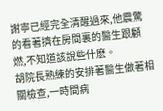謝寧已經完全清醒過來,他震驚的看著擠在房間裏的醫生跟顧燃,不知道該說些什麽。
胡院長熟練的安排著醫生做著相關檢查,一時間病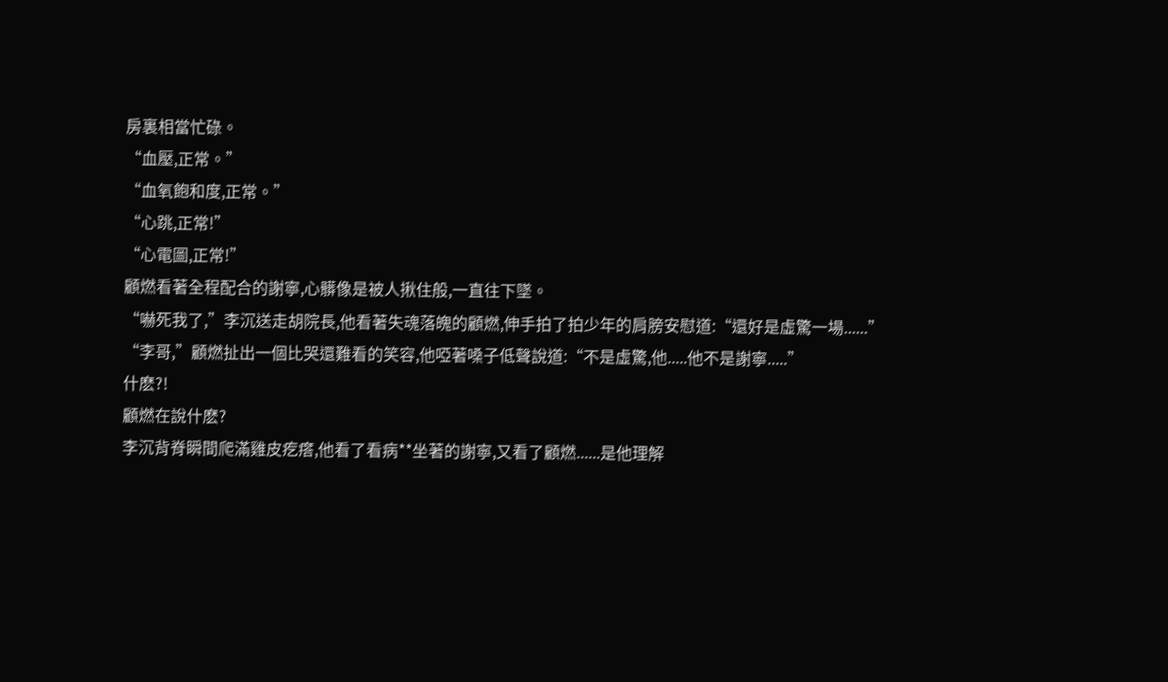房裏相當忙碌。
“血壓,正常。”
“血氧飽和度,正常。”
“心跳,正常!”
“心電圖,正常!”
顧燃看著全程配合的謝寧,心髒像是被人揪住般,一直往下墜。
“嚇死我了,”李沉送走胡院長,他看著失魂落魄的顧燃,伸手拍了拍少年的肩膀安慰道:“還好是虛驚一場......”
“李哥,”顧燃扯出一個比哭還難看的笑容,他啞著嗓子低聲說道:“不是虛驚,他.....他不是謝寧.....”
什麽?!
顧燃在說什麽?
李沉背脊瞬間爬滿雞皮疙瘩,他看了看病**坐著的謝寧,又看了顧燃......是他理解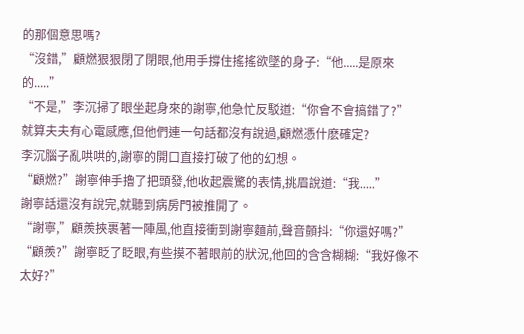的那個意思嗎?
“沒錯,”顧燃狠狠閉了閉眼,他用手撐住搖搖欲墜的身子:“他.....是原來的.....”
“不是,”李沉掃了眼坐起身來的謝寧,他急忙反駁道:“你會不會搞錯了?”
就算夫夫有心電感應,但他們連一句話都沒有說過,顧燃憑什麽確定?
李沉腦子亂哄哄的,謝寧的開口直接打破了他的幻想。
“顧燃?”謝寧伸手擼了把頭發,他收起震驚的表情,挑眉說道:“我.....”
謝寧話還沒有說完,就聽到病房門被推開了。
“謝寧,”顧羨挾裹著一陣風,他直接衝到謝寧麵前,聲音顫抖:“你還好嗎?”
“顧羨?”謝寧眨了眨眼,有些摸不著眼前的狀況,他回的含含糊糊:“我好像不太好?”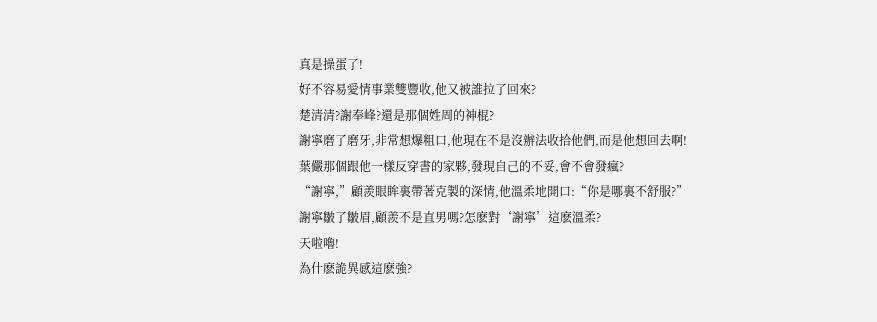真是操蛋了!
好不容易愛情事業雙豐收,他又被誰拉了回來?
楚清清?謝奉峰?還是那個姓周的神棍?
謝寧磨了磨牙,非常想爆粗口,他現在不是沒辦法收拾他們,而是他想回去啊!
葉儼那個跟他一樣反穿書的家夥,發現自己的不妥,會不會發瘋?
“謝寧,”顧羨眼眸裏帶著克製的深情,他溫柔地開口:“你是哪裏不舒服?”
謝寧皺了皺眉,顧羨不是直男嗎?怎麽對‘謝寧’這麽溫柔?
天啦嚕!
為什麽詭異感這麽強?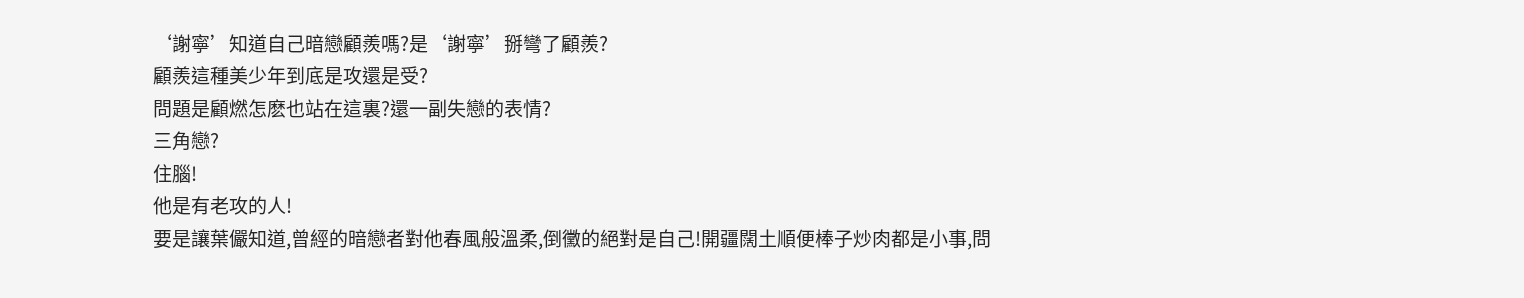‘謝寧’知道自己暗戀顧羨嗎?是‘謝寧’掰彎了顧羨?
顧羨這種美少年到底是攻還是受?
問題是顧燃怎麽也站在這裏?還一副失戀的表情?
三角戀?
住腦!
他是有老攻的人!
要是讓葉儼知道,曾經的暗戀者對他春風般溫柔,倒黴的絕對是自己!開疆闊土順便棒子炒肉都是小事,問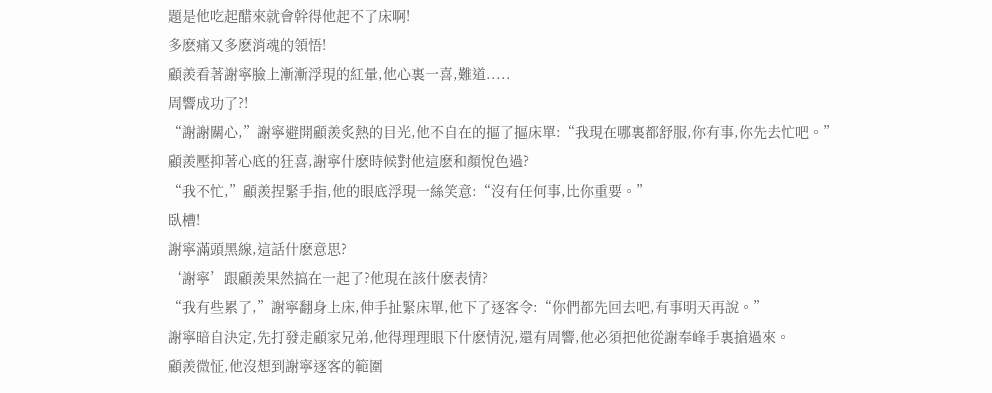題是他吃起醋來就會幹得他起不了床啊!
多麽痛又多麽消魂的領悟!
顧羨看著謝寧臉上漸漸浮現的紅暈,他心裏一喜,難道.....
周響成功了?!
“謝謝關心,”謝寧避開顧羨炙熱的目光,他不自在的摳了摳床單:“我現在哪裏都舒服,你有事,你先去忙吧。”
顧羨壓抑著心底的狂喜,謝寧什麽時候對他這麽和顏悅色過?
“我不忙,”顧羨捏緊手指,他的眼底浮現一絲笑意:“沒有任何事,比你重要。”
臥槽!
謝寧滿頭黑線,這話什麽意思?
‘謝寧’跟顧羨果然搞在一起了?他現在該什麽表情?
“我有些累了,”謝寧翻身上床,伸手扯緊床單,他下了逐客令:“你們都先回去吧,有事明天再說。”
謝寧暗自決定,先打發走顧家兄弟,他得理理眼下什麽情況,還有周響,他必須把他從謝奉峰手裏搶過來。
顧羨微怔,他沒想到謝寧逐客的範圍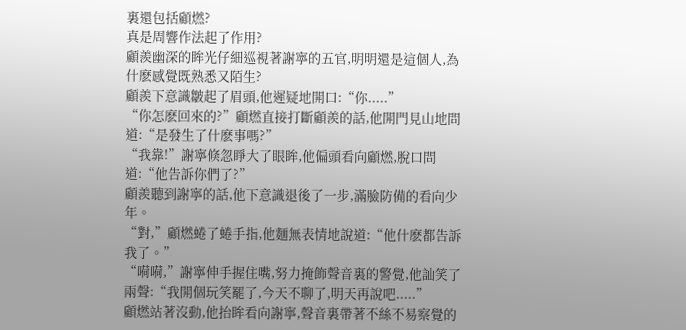裏還包括顧燃?
真是周響作法起了作用?
顧羨幽深的眸光仔細巡視著謝寧的五官,明明還是這個人,為什麽感覺既熟悉又陌生?
顧羨下意識皺起了眉頭,他遲疑地開口:“你.....”
“你怎麽回來的?”顧燃直接打斷顧羨的話,他開門見山地問道:“是發生了什麽事嗎?”
“我靠!”謝寧倏忽睜大了眼眸,他偏頭看向顧燃,脫口問道:“他告訴你們了?”
顧羨聽到謝寧的話,他下意識退後了一步,滿臉防備的看向少年。
“對,”顧燃蜷了蜷手指,他麵無表情地說道:“他什麽都告訴我了。”
“嗬嗬,”謝寧伸手握住嘴,努力掩飾聲音裏的警覺,他訕笑了兩聲:“我開個玩笑罷了,今天不聊了,明天再說吧.....”
顧燃站著沒動,他抬眸看向謝寧,聲音裏帶著不絲不易察覺的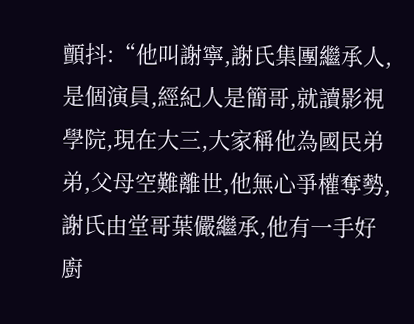顫抖:“他叫謝寧,謝氏集團繼承人,是個演員,經紀人是簡哥,就讀影視學院,現在大三,大家稱他為國民弟弟,父母空難離世,他無心爭權奪勢,謝氏由堂哥葉儼繼承,他有一手好廚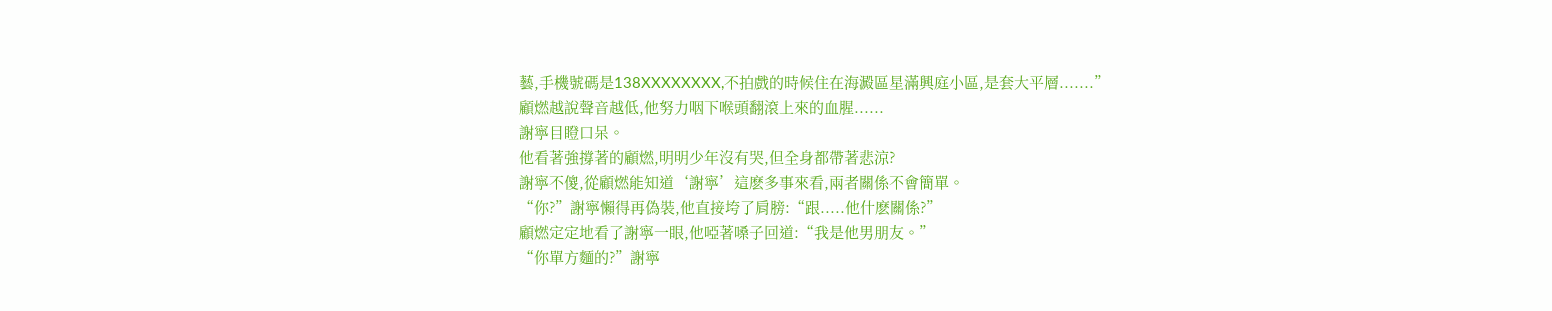藝,手機號碼是138XXXXXXXX,不拍戲的時候住在海澱區星滿興庭小區,是套大平層.......”
顧燃越說聲音越低,他努力咽下喉頭翻滾上來的血腥......
謝寧目瞪口呆。
他看著強撐著的顧燃,明明少年沒有哭,但全身都帶著悲涼?
謝寧不傻,從顧燃能知道‘謝寧’這麽多事來看,兩者關係不會簡單。
“你?”謝寧懶得再偽裝,他直接垮了肩膀:“跟.....他什麽關係?”
顧燃定定地看了謝寧一眼,他啞著嗓子回道:“我是他男朋友。”
“你單方麵的?”謝寧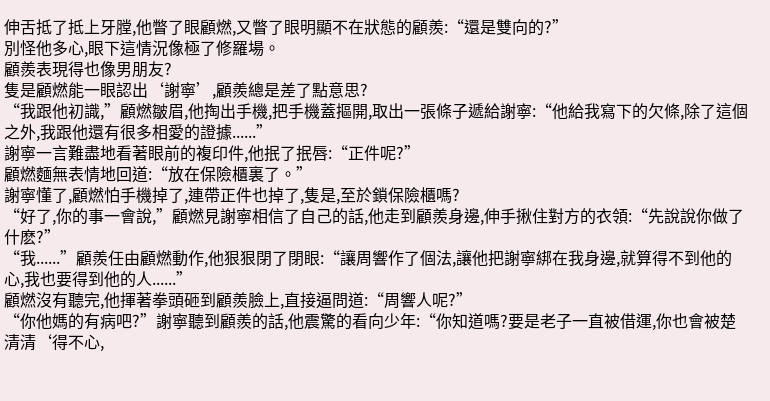伸舌抵了抵上牙膛,他瞥了眼顧燃,又瞥了眼明顯不在狀態的顧羨:“還是雙向的?”
別怪他多心,眼下這情況像極了修羅場。
顧羨表現得也像男朋友?
隻是顧燃能一眼認出‘謝寧’,顧羨總是差了點意思?
“我跟他初識,”顧燃皺眉,他掏出手機,把手機蓋摳開,取出一張條子遞給謝寧:“他給我寫下的欠條,除了這個之外,我跟他還有很多相愛的證據......”
謝寧一言難盡地看著眼前的複印件,他抿了抿唇:“正件呢?”
顧燃麵無表情地回道:“放在保險櫃裏了。”
謝寧懂了,顧燃怕手機掉了,連帶正件也掉了,隻是,至於鎖保險櫃嗎?
“好了,你的事一會說,”顧燃見謝寧相信了自己的話,他走到顧羨身邊,伸手揪住對方的衣領:“先說說你做了什麽?”
“我......”顧羨任由顧燃動作,他狠狠閉了閉眼:“讓周響作了個法,讓他把謝寧綁在我身邊,就算得不到他的心,我也要得到他的人......”
顧燃沒有聽完,他揮著拳頭砸到顧羨臉上,直接逼問道:“周響人呢?”
“你他媽的有病吧?”謝寧聽到顧羨的話,他震驚的看向少年:“你知道嗎?要是老子一直被借運,你也會被楚清清‘得不心,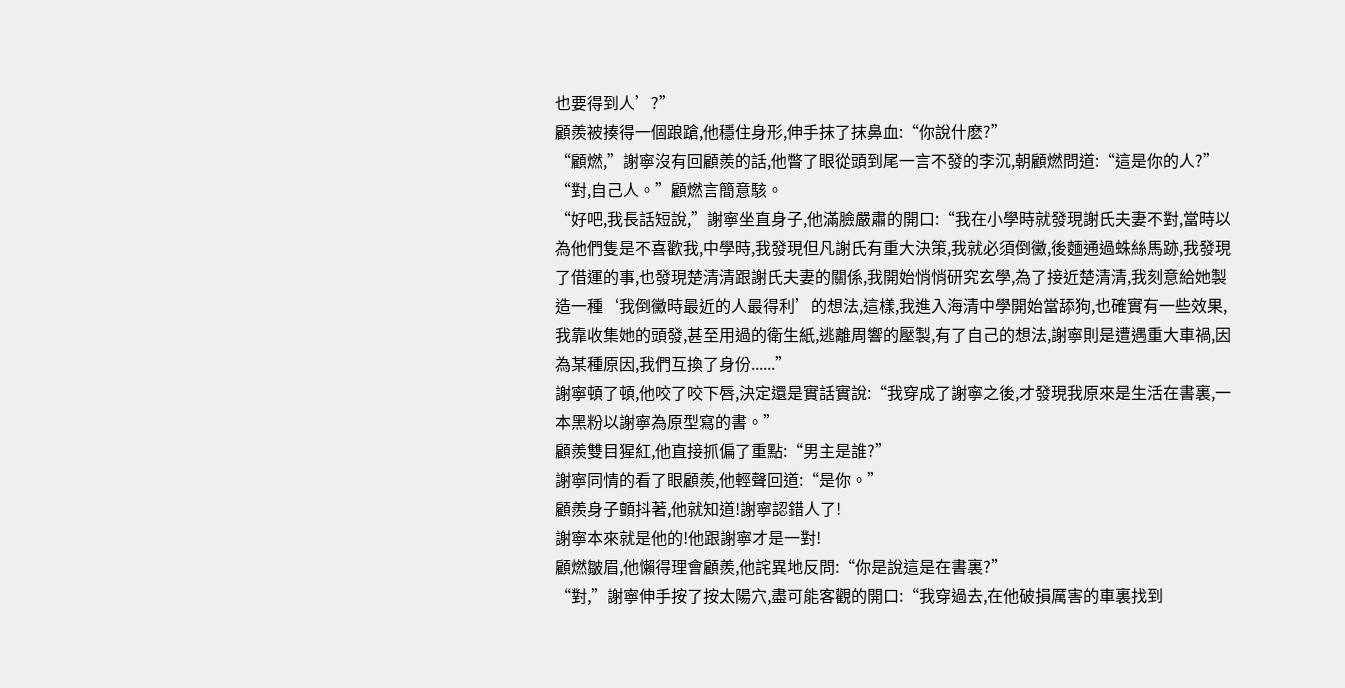也要得到人’?”
顧羨被揍得一個踉蹌,他穩住身形,伸手抹了抹鼻血:“你說什麽?”
“顧燃,”謝寧沒有回顧羨的話,他瞥了眼從頭到尾一言不發的李沉,朝顧燃問道:“這是你的人?”
“對,自己人。”顧燃言簡意駭。
“好吧,我長話短說,”謝寧坐直身子,他滿臉嚴肅的開口:“我在小學時就發現謝氏夫妻不對,當時以為他們隻是不喜歡我,中學時,我發現但凡謝氏有重大決策,我就必須倒黴,後麵通過蛛絲馬跡,我發現了借運的事,也發現楚清清跟謝氏夫妻的關係,我開始悄悄研究玄學,為了接近楚清清,我刻意給她製造一種‘我倒黴時最近的人最得利’的想法,這樣,我進入海清中學開始當舔狗,也確實有一些效果,我靠收集她的頭發,甚至用過的衛生紙,逃離周響的壓製,有了自己的想法,謝寧則是遭遇重大車禍,因為某種原因,我們互換了身份......”
謝寧頓了頓,他咬了咬下唇,決定還是實話實說:“我穿成了謝寧之後,才發現我原來是生活在書裏,一本黑粉以謝寧為原型寫的書。”
顧羨雙目猩紅,他直接抓偏了重點:“男主是誰?”
謝寧同情的看了眼顧羨,他輕聲回道:“是你。”
顧羨身子顫抖著,他就知道!謝寧認錯人了!
謝寧本來就是他的!他跟謝寧才是一對!
顧燃皺眉,他懶得理會顧羨,他詫異地反問:“你是說這是在書裏?”
“對,”謝寧伸手按了按太陽穴,盡可能客觀的開口:“我穿過去,在他破損厲害的車裏找到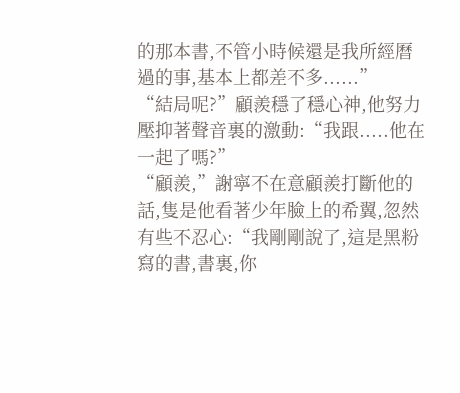的那本書,不管小時候還是我所經曆過的事,基本上都差不多......”
“結局呢?”顧羨穩了穩心神,他努力壓抑著聲音裏的激動:“我跟.....他在一起了嗎?”
“顧羨,”謝寧不在意顧羨打斷他的話,隻是他看著少年臉上的希翼,忽然有些不忍心:“我剛剛說了,這是黑粉寫的書,書裏,你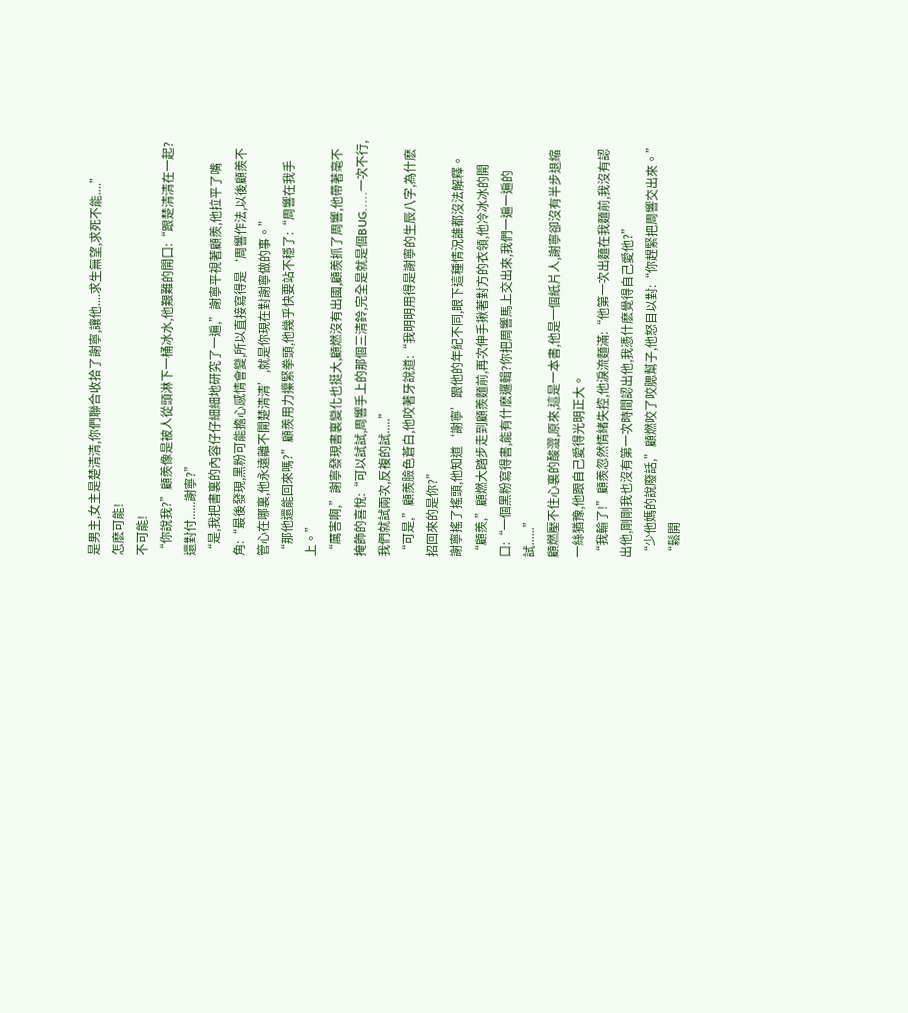是男主,女主是楚清清,你們聯合收拾了謝寧,讓他....求生無望,求死不能....”
怎麽可能!
不可能!
“你說我?”顧羨像是被人從頭淋下一桶冰水,他艱難的開口:“跟楚清清在一起?還對付......謝寧?”
“是,我把書裏的內容仔仔細細地研究了一遍,”謝寧平視著顧羨,他拉平了嘴角:“最後發現,黑粉可能擔心感情會變,所以直接寫得是‘周響作法,以後顧羨不管心在哪裏,他永遠離不開楚清清’,就是你現在對謝寧做的事。”
“那他還能回來嗎?”顧羨用力攥緊拳頭,他幾乎快要站不穩了:“周響在我手上。”
“厲害啊,”謝寧發現書裏變化也挺大,顧燃沒有出國,顧羨抓了周響,他帶著毫不掩飾的喜悅:“可以試試,周響手上的那個三清鈴,完全是就是個BUG.....一次不行,我們就試兩次,反複的試.....”
“可是,”顧羨臉色蒼白,他咬著牙說道:“我明明用得是謝寧的生辰八字,為什麽招回來的是你?”
謝寧搖了搖頭,他知道‘謝寧’跟他的年紀不同,眼下這種情況誰都沒法解釋。
“顧羨,”顧燃大踏步走到顧羨麵前,再次伸手揪著對方的衣領,他冷冰冰的開口:“一個黑粉寫得書,能有什麽邏輯?你把周響馬上交出來,我們一遍一遍的試......”
顧燃壓不住心裏的酸澀,原來,這是一本書,他是一個紙片人,謝寧卻沒有半步退縮一絲猶豫,他跟自己愛得光明正大。
“我輸了!”顧羨忽然情緒失控,他淚流麵滿:“他第一次出麵在我麵前,我沒有認出他,剛剛我也沒有第一次時間認出他,我憑什麽覺得自己愛他?”
“少他媽的說廢話,”顧燃咬了咬腮幫子,他怒目以對:“你趕緊把周響交出來。”
“鬆開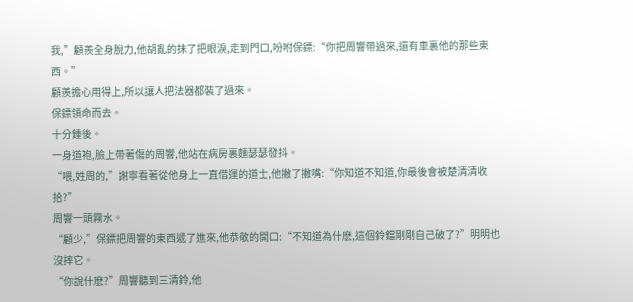我,”顧羨全身脫力,他胡亂的抹了把眼淚,走到門口,吩咐保鏢:“你把周響帶過來,還有車裏他的那些東西。”
顧羨擔心用得上,所以讓人把法器都裝了過來。
保鏢領命而去。
十分鍾後。
一身道袍,臉上帶著傷的周響,他站在病房裏麵瑟瑟發抖。
“喂,姓周的,”謝寧看著從他身上一直借運的道士,他撇了撇嘴:“你知道不知道,你最後會被楚清清收拾?”
周響一頭霧水。
“顧少,”保鏢把周響的東西遞了進來,他恭敬的開口:“不知道為什麽,這個鈴鐺剛剛自己破了?”明明也沒摔它。
“你說什麽?”周響聽到三清鈴,他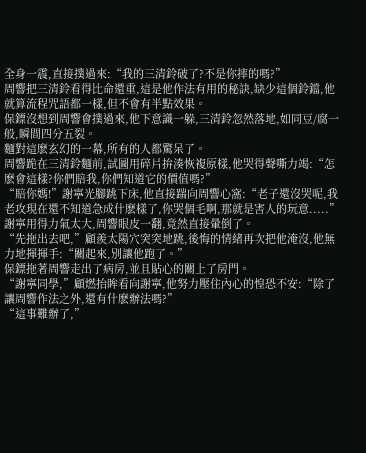全身一震,直接撲過來:“我的三清鈴破了?不是你摔的嗎?”
周響把三清鈴看得比命還重,這是他作法有用的秘訣,缺少這個鈴鐺,他就算流程咒語都一樣,但不會有半點效果。
保鏢沒想到周響會撲過來,他下意識一躲,三清鈴忽然落地,如同豆/腐一般,瞬間四分五裂。
麵對這麽玄幻的一幕,所有的人都驚呆了。
周響跪在三清鈴麵前,試圖用碎片拚湊恢複原樣,他哭得聲嘶力竭:“怎麽會這樣?你們賠我,你們知道它的價值嗎?”
“賠你媽!”謝寧光腳跳下床,他直接踹向周響心窩:“老子還沒哭呢,我老攻現在還不知道急成什麽樣了,你哭個毛啊,那就是害人的玩意.....”
謝寧用得力氣太大,周響眼皮一翻,竟然直接暈倒了。
“先拖出去吧,”顧羨太陽穴突突地跳,後悔的情緒再次把他淹沒,他無力地揮揮手:“關起來,別讓他跑了。”
保鏢拖著周響走出了病房,並且貼心的關上了房門。
“謝寧同學,”顧燃抬眸看向謝寧,他努力壓住內心的惶恐不安:“除了讓周響作法之外,還有什麽辦法嗎?”
“這事難辦了,”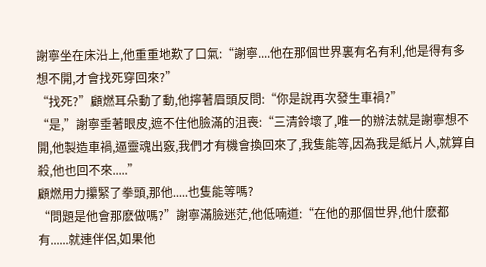謝寧坐在床沿上,他重重地歎了口氣:“謝寧....他在那個世界裏有名有利,他是得有多想不開,才會找死穿回來?”
“找死?”顧燃耳朵動了動,他擰著眉頭反問:“你是說再次發生車禍?”
“是,”謝寧垂著眼皮,遮不住他臉滿的沮喪:“三清鈴壞了,唯一的辦法就是謝寧想不開,他製造車禍,逼靈魂出竅,我們才有機會換回來了,我隻能等,因為我是紙片人,就算自殺,他也回不來.....”
顧燃用力攥緊了拳頭,那他.....也隻能等嗎?
“問題是他會那麽做嗎?”謝寧滿臉迷茫,他低喃道:“在他的那個世界,他什麽都有......就連伴侶,如果他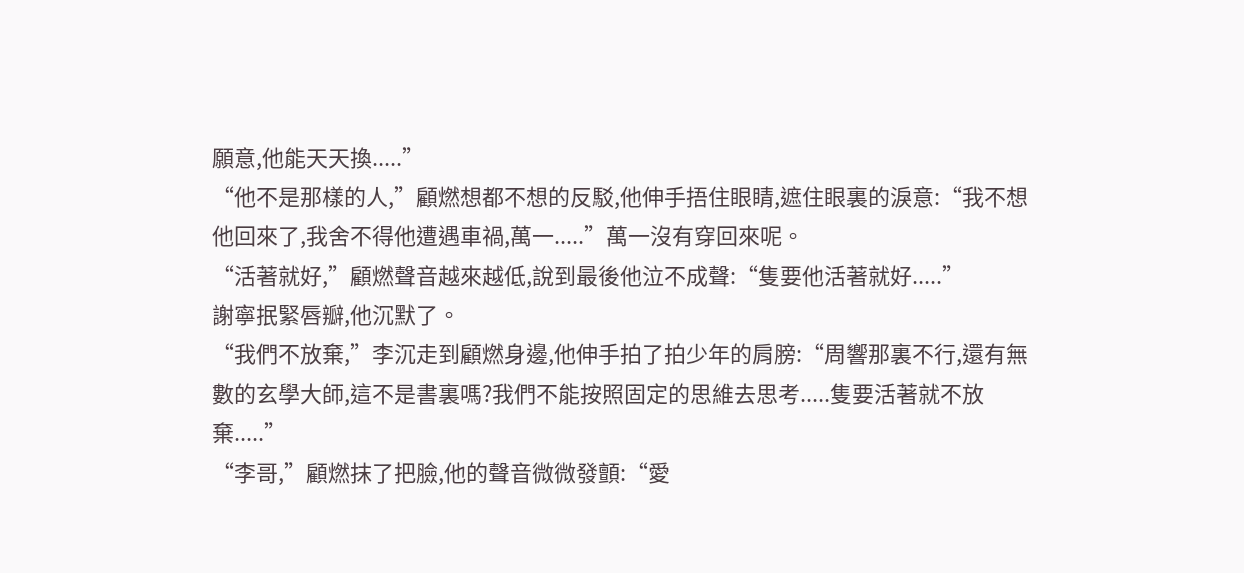願意,他能天天換.....”
“他不是那樣的人,”顧燃想都不想的反駁,他伸手捂住眼睛,遮住眼裏的淚意:“我不想他回來了,我舍不得他遭遇車禍,萬一.....”萬一沒有穿回來呢。
“活著就好,”顧燃聲音越來越低,說到最後他泣不成聲:“隻要他活著就好.....”
謝寧抿緊唇瓣,他沉默了。
“我們不放棄,”李沉走到顧燃身邊,他伸手拍了拍少年的肩膀:“周響那裏不行,還有無數的玄學大師,這不是書裏嗎?我們不能按照固定的思維去思考.....隻要活著就不放棄.....”
“李哥,”顧燃抹了把臉,他的聲音微微發顫:“愛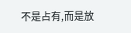不是占有,而是放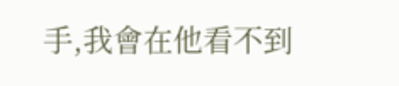手,我會在他看不到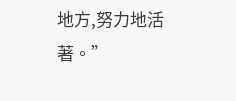地方,努力地活著。”